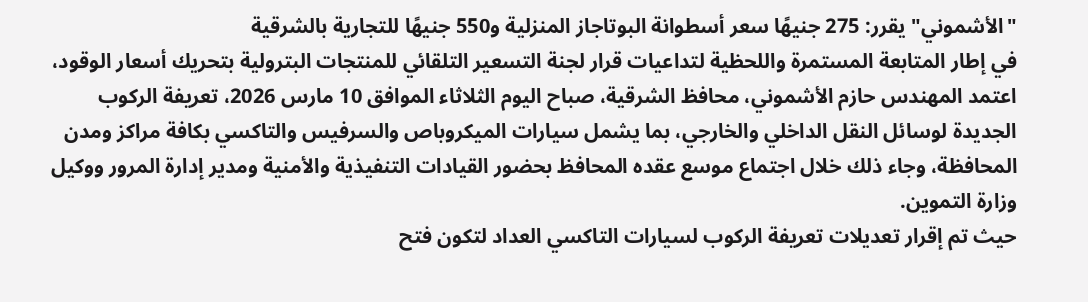"الأشموني" يقرر: 275 جنيهًا سعر أسطوانة البوتاجاز المنزلية و550 جنيهًا للتجارية بالشرقية
في إطار المتابعة المستمرة واللحظية لتداعيات قرار لجنة التسعير التلقائي للمنتجات البترولية بتحريك أسعار الوقود، اعتمد المهندس حازم الأشموني، محافظ الشرقية، صباح اليوم الثلاثاء الموافق 10 مارس 2026، تعريفة الركوب الجديدة لوسائل النقل الداخلي والخارجي، بما يشمل سيارات الميكروباص والسرفيس والتاكسي بكافة مراكز ومدن المحافظة، وجاء ذلك خلال اجتماع موسع عقده المحافظ بحضور القيادات التنفيذية والأمنية ومدير إدارة المرور ووكيل وزارة التموين.
حيث تم إقرار تعديلات تعريفة الركوب لسيارات التاكسي العداد لتكون فتح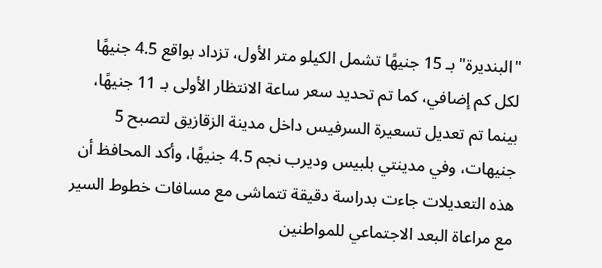"البنديرة" بـ 15 جنيهًا تشمل الكيلو متر الأول، تزداد بواقع 4.5 جنيهًا لكل كم إضافي، كما تم تحديد سعر ساعة الانتظار الأولى بـ 11 جنيهًا، بينما تم تعديل تسعيرة السرفيس داخل مدينة الزقازيق لتصبح 5 جنيهات، وفي مدينتي بلبيس وديرب نجم 4.5 جنيهًا، وأكد المحافظ أن هذه التعديلات جاءت بدراسة دقيقة تتماشى مع مسافات خطوط السير مع مراعاة البعد الاجتماعي للمواطنين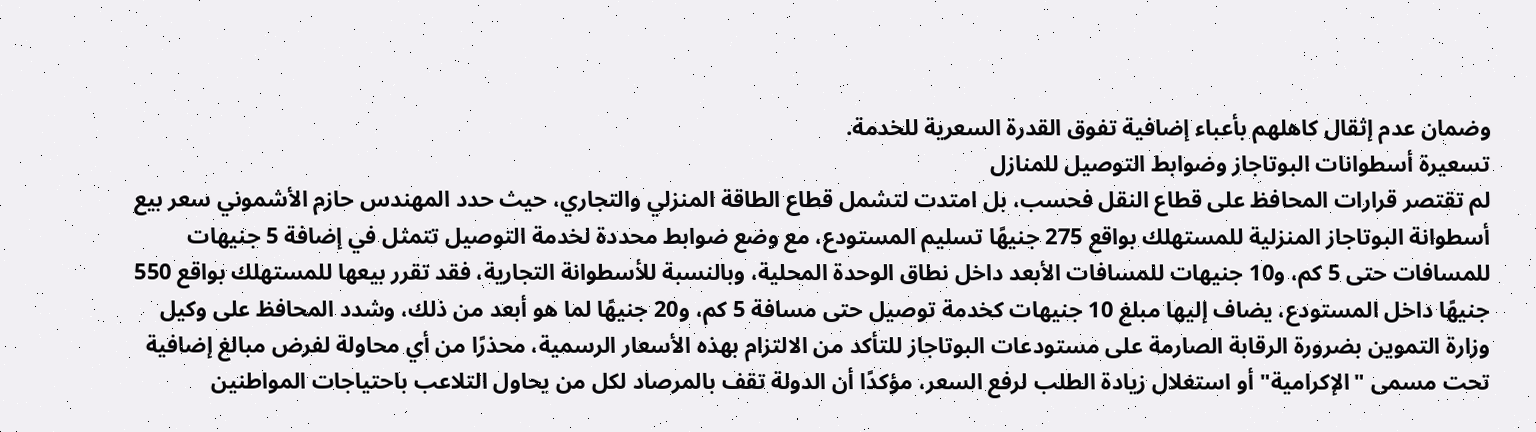وضمان عدم إثقال كاهلهم بأعباء إضافية تفوق القدرة السعرية للخدمة.
تسعيرة أسطوانات البوتاجاز وضوابط التوصيل للمنازل
لم تقتصر قرارات المحافظ على قطاع النقل فحسب، بل امتدت لتشمل قطاع الطاقة المنزلي والتجاري، حيث حدد المهندس حازم الأشموني سعر بيع أسطوانة البوتاجاز المنزلية للمستهلك بواقع 275 جنيهًا تسليم المستودع، مع وضع ضوابط محددة لخدمة التوصيل تتمثل في إضافة 5 جنيهات للمسافات حتى 5 كم، و10 جنيهات للمسافات الأبعد داخل نطاق الوحدة المحلية، وبالنسبة للأسطوانة التجارية، فقد تقرر بيعها للمستهلك بواقع 550 جنيهًا داخل المستودع، يضاف إليها مبلغ 10 جنيهات كخدمة توصيل حتى مسافة 5 كم، و20 جنيهًا لما هو أبعد من ذلك، وشدد المحافظ على وكيل وزارة التموين بضرورة الرقابة الصارمة على مستودعات البوتاجاز للتأكد من الالتزام بهذه الأسعار الرسمية، محذرًا من أي محاولة لفرض مبالغ إضافية تحت مسمى "الإكرامية" أو استغلال زيادة الطلب لرفع السعر، مؤكدًا أن الدولة تقف بالمرصاد لكل من يحاول التلاعب باحتياجات المواطنين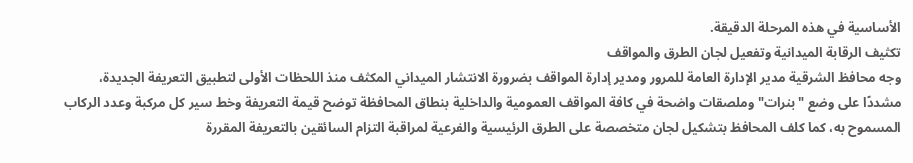الأساسية في هذه المرحلة الدقيقة.
تكثيف الرقابة الميدانية وتفعيل لجان الطرق والمواقف
وجه محافظ الشرقية مدير الإدارة العامة للمرور ومدير إدارة المواقف بضرورة الانتشار الميداني المكثف منذ اللحظات الأولى لتطبيق التعريفة الجديدة، مشددًا على وضع "بنرات" وملصقات واضحة في كافة المواقف العمومية والداخلية بنطاق المحافظة توضح قيمة التعريفة وخط سير كل مركبة وعدد الركاب المسموح به، كما كلف المحافظ بتشكيل لجان متخصصة على الطرق الرئيسية والفرعية لمراقبة التزام السائقين بالتعريفة المقررة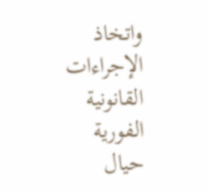واتخاذ الإجراءات القانونية الفورية حيال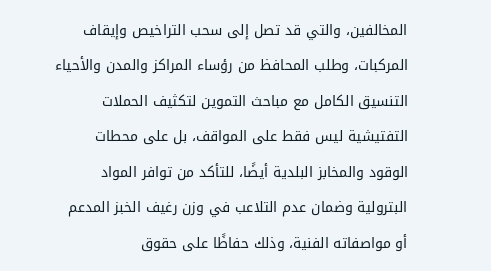المخالفين، والتي قد تصل إلى سحب التراخيص وإيقاف المركبات، وطلب المحافظ من رؤساء المراكز والمدن والأحياء التنسيق الكامل مع مباحث التموين لتكثيف الحملات التفتيشية ليس فقط على المواقف، بل على محطات الوقود والمخابز البلدية أيضًا، للتأكد من توافر المواد البترولية وضمان عدم التلاعب في وزن رغيف الخبز المدعم أو مواصفاته الفنية، وذلك حفاظًا على حقوق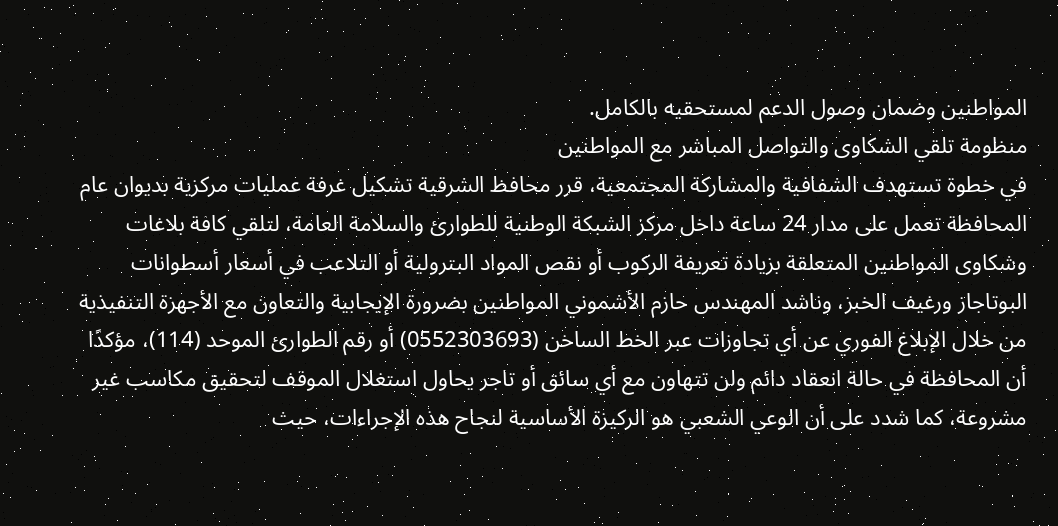المواطنين وضمان وصول الدعم لمستحقيه بالكامل.
منظومة تلقي الشكاوى والتواصل المباشر مع المواطنين
في خطوة تستهدف الشفافية والمشاركة المجتمعية، قرر محافظ الشرقية تشكيل غرفة عمليات مركزية بديوان عام المحافظة تعمل على مدار 24 ساعة داخل مركز الشبكة الوطنية للطوارئ والسلامة العامة، لتلقي كافة بلاغات وشكاوى المواطنين المتعلقة بزيادة تعريفة الركوب أو نقص المواد البترولية أو التلاعب في أسعار أسطوانات البوتاجاز ورغيف الخبز، وناشد المهندس حازم الأشموني المواطنين بضرورة الإيجابية والتعاون مع الأجهزة التنفيذية من خلال الإبلاغ الفوري عن أي تجاوزات عبر الخط الساخن (0552303693) أو رقم الطوارئ الموحد (114)، مؤكدًا أن المحافظة في حالة انعقاد دائم ولن تتهاون مع أي سائق أو تاجر يحاول استغلال الموقف لتحقيق مكاسب غير مشروعة، كما شدد على أن الوعي الشعبي هو الركيزة الأساسية لنجاح هذه الإجراءات، حيث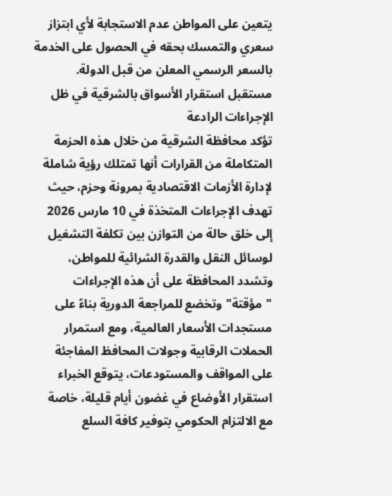يتعين على المواطن عدم الاستجابة لأي ابتزاز سعري والتمسك بحقه في الحصول على الخدمة بالسعر الرسمي المعلن من قبل الدولة.
مستقبل استقرار الأسواق بالشرقية في ظل الإجراءات الرادعة
تؤكد محافظة الشرقية من خلال هذه الحزمة المتكاملة من القرارات أنها تمتلك رؤية شاملة لإدارة الأزمات الاقتصادية بمرونة وحزم، حيث تهدف الإجراءات المتخذة في 10 مارس 2026 إلى خلق حالة من التوازن بين تكلفة التشغيل لوسائل النقل والقدرة الشرائية للمواطن، وتشدد المحافظة على أن هذه الإجراءات "مؤقتة" وتخضع للمراجعة الدورية بناءً على مستجدات الأسعار العالمية، ومع استمرار الحملات الرقابية وجولات المحافظ المفاجئة على المواقف والمستودعات، يتوقع الخبراء استقرار الأوضاع في غضون أيام قليلة، خاصة مع الالتزام الحكومي بتوفير كافة السلع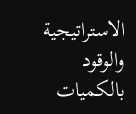الاستراتيجية والوقود بالكميات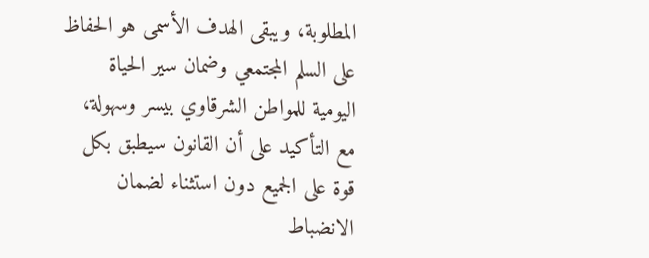المطلوبة، ويبقى الهدف الأسمى هو الحفاظ على السلم المجتمعي وضمان سير الحياة اليومية للمواطن الشرقاوي بيسر وسهولة، مع التأكيد على أن القانون سيطبق بكل قوة على الجميع دون استثناء لضمان الانضباط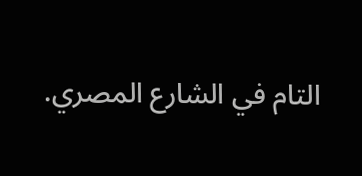التام في الشارع المصري.